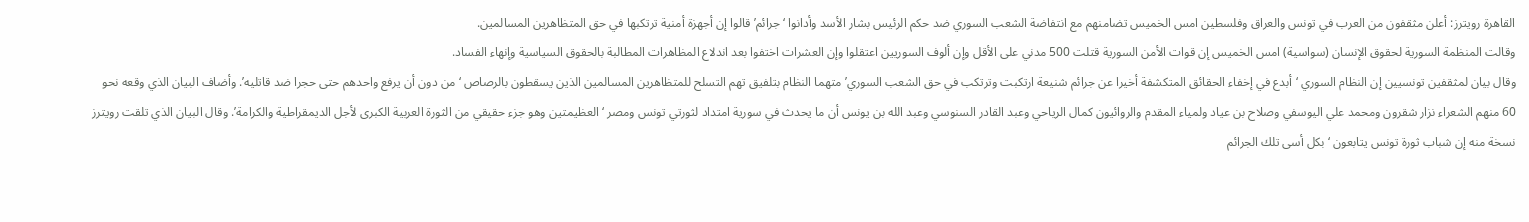القاهرة رويترز: أعلن مثقفون من العرب في تونس والعراق وفلسطين امس الخميس تضامنهم مع انتفاضة الشعب السوري ضد حكم الرئيس بشار الأسد وأدانوا ‘جرائم’ قالوا إن أجهزة أمنية ترتكبها في حق المتظاهرين المسالمين.
وقالت المنظمة السورية لحقوق الإنسان (سواسية) امس الخميس إن قوات الأمن السورية قتلت 500 مدني على الأقل وإن ألوف السوريين اعتقلوا وإن العشرات اختفوا بعد اندلاع المظاهرات المطالبة بالحقوق السياسية وإنهاء الفساد.
وقال بيان لمثقفين تونسيين إن النظام السوري ‘أبدع في إخفاء الحقائق المتكشفة أخيرا عن جرائم شنيعة ارتكبت وترتكب في حق الشعب السوري’ متهما النظام بتلفيق تهم التسلح للمتظاهرين المسالمين الذين يسقطون بالرصاص ‘من دون أن يرفع واحدهم حتى حجرا ضد قاتليه’. وأضاف البيان الذي وقعه نحو 60 منهم الشعراء نزار شقرون ومحمد علي اليوسفي وصلاح بن عياد ولمياء المقدم والروائيون كمال الرياحي وعبد القادر السنوسي وعبد الله بن يونس أن ما يحدث في سورية امتداد لثورتي تونس ومصر ‘العظيمتين وهو جزء حقيقي من الثورة العربية الكبرى لأجل الديمقراطية والكرامة’. وقال البيان الذي تلقت رويترز نسخة منه إن شباب ثورة تونس يتابعون ‘بكل أسى تلك الجرائم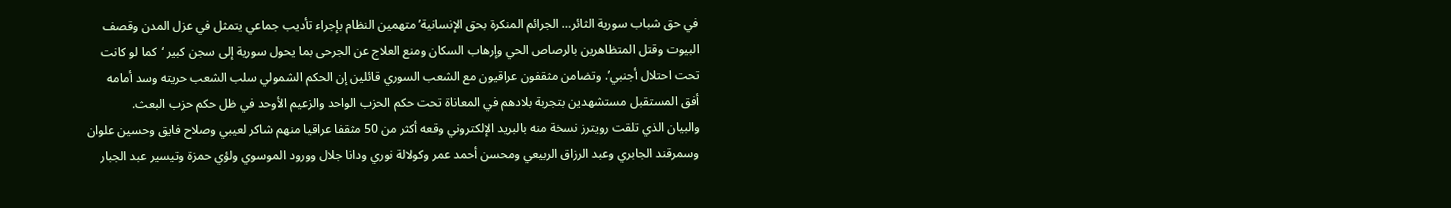في حق شباب سورية الثائر… الجرائم المنكرة بحق الإنسانية’ متهمين النظام بإجراء تأديب جماعي يتمثل في عزل المدن وقصف البيوت وقتل المتظاهرين بالرصاص الحي وإرهاب السكان ومنع العلاج عن الجرحى بما يحول سورية إلى سجن كبير ‘كما لو كانت تحت احتلال أجنبي’. وتضامن مثقفون عراقيون مع الشعب السوري قائلين إن الحكم الشمولي سلب الشعب حريته وسد أمامه أفق المستقبل مستشهدين بتجربة بلادهم في المعاناة تحت حكم الحزب الواحد والزعيم الأوحد في ظل حكم حزب البعث.
والبيان الذي تلقت رويترز نسخة منه بالبريد الإلكتروني وقعه أكثر من 50 مثقفا عراقيا منهم شاكر لعيبي وصلاح فايق وحسين علوان وسمرقند الجابري وعبد الرزاق الربيعي ومحسن أحمد عمر وكولالة نوري ودانا جلال وورود الموسوي ولؤي حمزة وتيسير عبد الجبار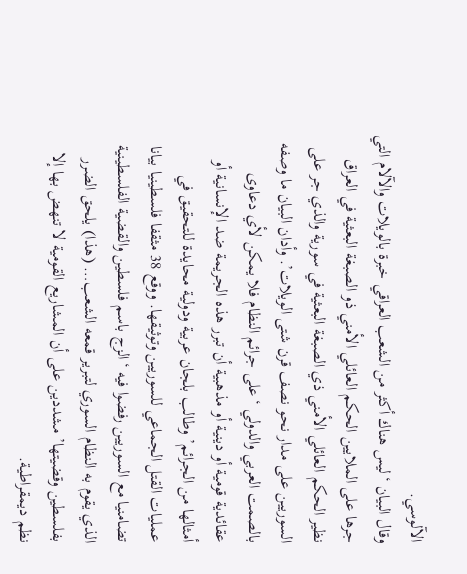الآلوسي.
وقال البيان ‘ليس هناك أكثر من الشعب العراقي خبرة بالويلات والآلام التي جرها على الملايين الحكم العائلي الأمني ذو الصبغة البعثية في العراق نظير الحكم العائلي الأمني ذي الصبغة البعثية في سورية والذي جر على السوريين على مدار نحو نصف قرن شتى الويلات’. وأدان البيان ما وصفه بالصمت العربي والدولي ‘على جرائم النظام فلا يمكن لأي دعاوى عقائدية قومية أو دينية أو مذهبية أن تبرر هذه الجريمة ضد الإنسانية أو أمثالها من الجرائم’ وطالب بلجان عربية ودولية محايدة للتحقيق في عمليات القتل الجماعي للسوريين وتوثيقها. ووقع 38 مثقفا فلسطينيا بيانا تضامنيا مع السوريين رفضوا فيه ‘الزج باسم فلسطين والقضية الفلسطينية الذي يقوم به النظام السوري لتبرير قمعه الشعب… (هذا) يلحق الضرر بفلسطين وقضيتها’ مشددين على أن المشاريع القومية لا تنهض بها إلا نظم ديمقراطية.